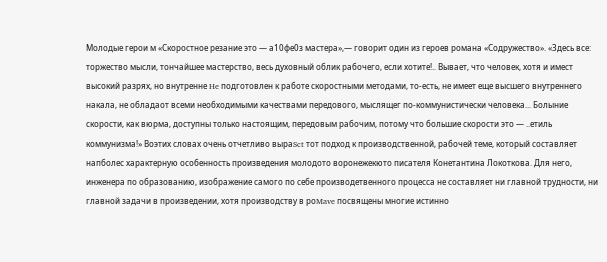Молодые герои м «Скоростное резание это — а10фе0з мастера»,— говорит один из героев романа «Содружество». «Здесь все: торжество мысли, тончайшее мастерство, весь духовный облик рабочего, если хотите!.. Вывает, что человек, хотя и имест высокий разрях, но внутренне He подготовлен к работе скоростными методами, то-есть, не имеет еще высшего внутреннего накала, не обладаот всеми необходимыми качествами передового, мыслящег по-коммунистически человека... Болыние скорости, как вюрма, доступны только настоящим, передовым рабочим, потому что большие скорости это — ..етиль коммунизма!» Воэтих словах очень отчетливо выраSct тот подход к производственной, рабочей теме, который составляет напболес характерную особенность произведения молодото воронежекюто писателя Конетантина Локоткова. Для него, инженера по образованию, изображение самого по себе производетвенного процесса не составляет ни главной трудности, ни главной задачи в произведении, хотя производству в роMave посвящены многие истинно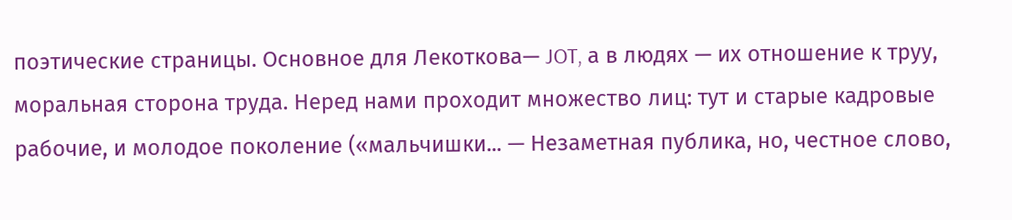поэтические страницы. Основное для Лекоткова— JOT, а в людях — их отношение к труу, моральная сторона труда. Неред нами проходит множество лиц: тут и старые кадровые рабочие, и молодое поколение («мальчишки... — Незаметная публика, но, честное слово,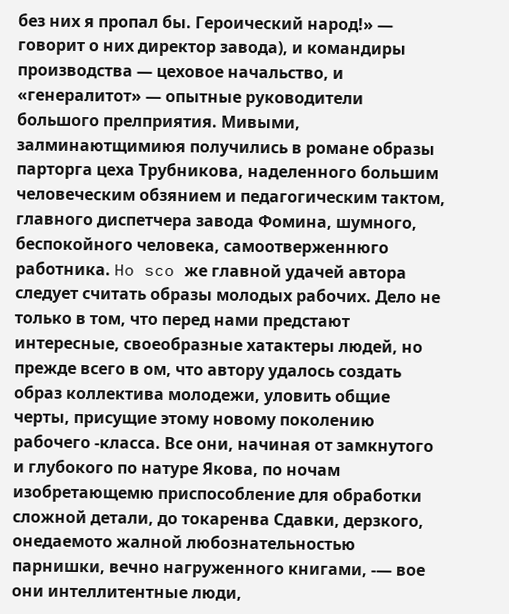без них я пропал бы. Героический народ!» — говорит о них директор завода), и командиры производства — цеховое начальство, и «генералитот» — опытные руководители большого прелприятия. Мивыми, залминаютщимиюя получились в романе образы парторга цеха Трубникова, наделенного большим человеческим обзянием и педагогическим тактом, главного диспетчера завода Фомина, шумного, беспокойного человека, самоотверженнюго работника. Ho sco же главной удачей автора следует считать образы молодых рабочих. Дело не только в том, что перед нами предстают интересные, своеобразные хатактеры людей, но прежде всего в ом, что автору удалось создать образ коллектива молодежи, уловить общие черты, присущие этому новому поколению рабочего -класса. Все они, начиная от замкнутого и глубокого по натуре Якова, по ночам изобретающемю приспособление для обработки сложной детали, до токаренва Сдавки, дерзкого, онедаемото жалной любознательностью парнишки, вечно нагруженного книгами, -— вое они интеллитентные люди,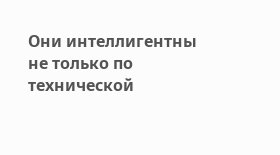Они интеллигентны не только по технической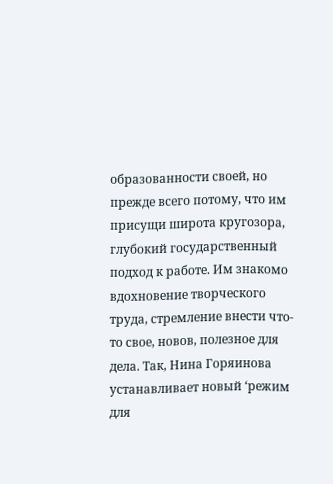образованности своей, но прежде всего потому, что им присущи широта кругозора, глубокий государственный подход к работе. Им знакомо вдохновение творческого труда, стремление внести что-то свое, новов, полезное для дела. Так, Нина Горяинова устанавливает новый ‘режим для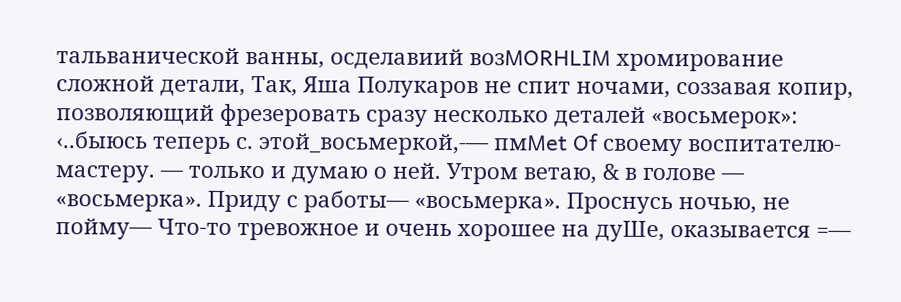тальванической ванны, осделавиий возMORHLIM хромирование сложной детали, Так, Яша Полукаров не спит ночами, соззавая копир, позволяющий фрезеровать сразу несколько деталей «восьмерок»: ‹..быюсь теперь с. этой_восьмеркой,-— пмMet Of своему воспитателю-мастеру. — только и думаю о ней. Утром ветаю, & в голове — «восьмерка». Приду с работы— «восьмерка». Проснусь ночью, не пойму— Что-то тревожное и очень хорошее на дуШе, оказывается =—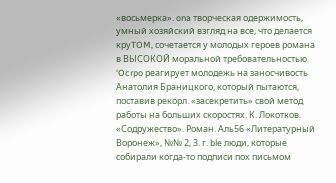«восьмерка». ona творческая одержимость, умный хозяйский взгляд на все, что делается круTOM, сочетается у молодых героев романа в ВЫСОКОЙ моральной требовательностью. ‘Ocrpo реагирует молодежь на заносчивость Анатолия Браницкого, который пытаются, поставив рекорл. «засекретить» свой метод работы на больших скоростях. К. Локотков. «Содружество». Роман. Аль56 «Литературный Воронеж», №№ 2, 3. г. ble люди, которые собирали когда-то подписи пох письмом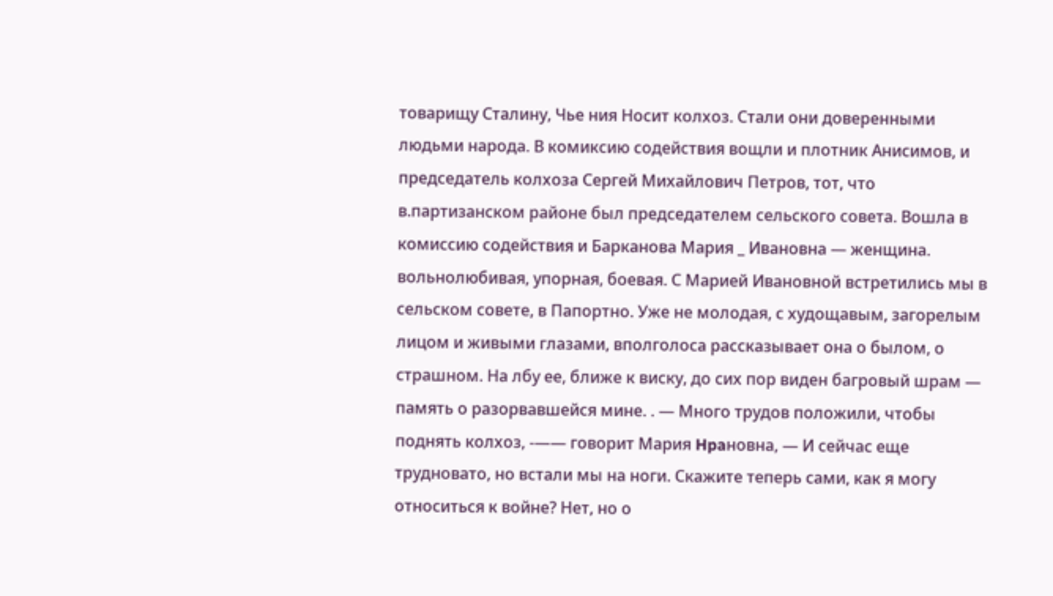товарищу Сталину, Чье ния Носит колхоз. Стали они доверенными людьми народа. В комиксию содействия вощли и плотник Анисимов, и председатель колхоза Сергей Михайлович Петров, тот, что в.партизанском районе был председателем сельского совета. Boшла в комиссию содействия и Барканова Мария _ Ивановна — женщина. вольнолюбивая, упорная, боевая. С Марией Ивановной встретились мы в сельском совете, в Папортно. Уже не молодая, с худощавым, загорелым лицом и живыми глазами, вполголоса рассказывает она о былом, о страшном. На лбу ее, ближе к виску, до сих пор виден багровый шрам — память о разорвавшейся мине. . — Много трудов положили, чтобы поднять колхоз, -—— говорит Мария Hpaновна, — И сейчас еще трудновато, но встали мы на ноги. Скажите теперь сами, как я могу относиться к войне? Нет, но о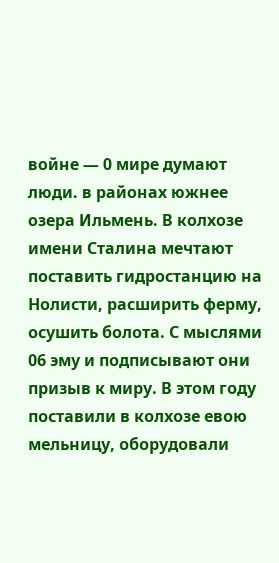войне — 0 мире думают люди. в районах южнее озера Ильмень. В колхозе имени Сталина мечтают поставить гидростанцию на Нолисти, расширить ферму, осушить болота. С мыслями 06 эму и подписывают они призыв к миру. В этом году поставили в колхозе евою мельницу, оборудовали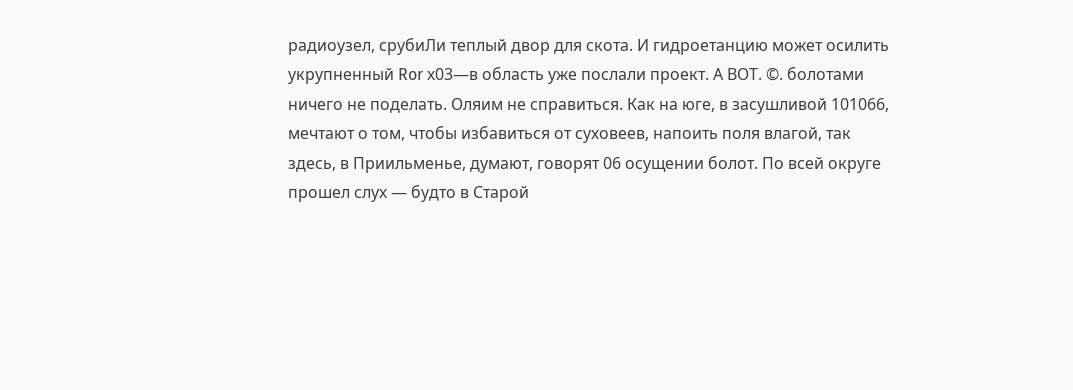радиоузел, срубиЛи теплый двор для скота. И гидроетанцию может осилить укрупненный Ror х03—в область уже послали проект. А ВОТ. ©. болотами ничего не поделать. Оляим не справиться. Как на юге, в засушливой 101066, мечтают о том, чтобы избавиться от суховеев, напоить поля влагой, так здесь, в Приильменье, думают, говорят 06 осущении болот. По всей округе прошел слух — будто в Старой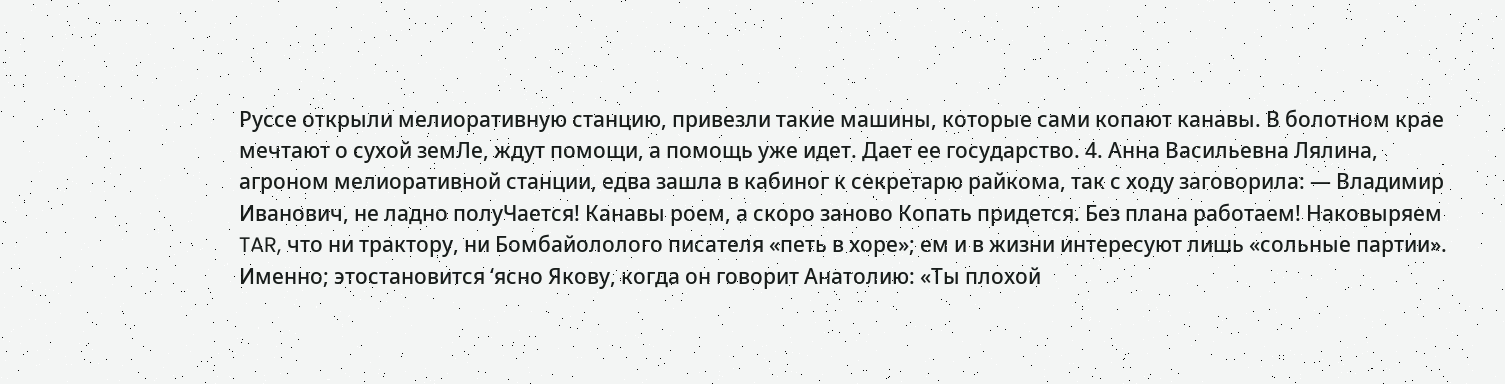Руссе открыли мелиоративную станцию, привезли такие машины, которые сами копают канавы. В болотном крае мечтают о сухой земЛе, ждут помощи, а помощь уже идет. Дает ее государство. 4. Анна Васильевна Лялина, агроном мелиоративной станции, едва зашла в кабиног к секретарю райкома, так с ходу заговорила: — Владимир Иванович, не ладно полуЧается! Канавы роем, а скоро заново Копать придется. Без плана работаем! Наковыряем TAR, что ни трактору, ни Бомбайололого писателя «петь в хоре»; ем и в жизни интересуют лишь «сольные партии». Именно; этостановится ‘ясно Якову, когда он говорит Анатолию: «Ты плохой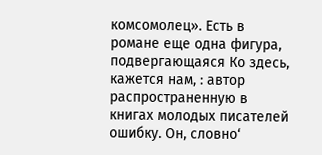комсомолец». Есть в романе еще одна фигура, подвергающаяся Ко здесь, кажется нам, : автор распространенную в книгах молодых писателей ошибку. Он, словно‘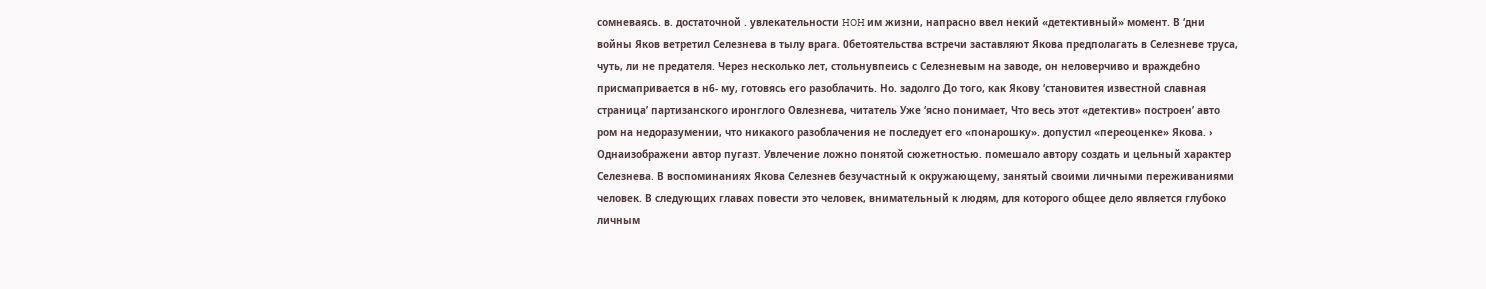сомневаясь. в. достаточной . увлекательности HOH им жизни, напрасно ввел некий «детективный» момент. В ‘дни войны Яков ветретил Селезнева в тылу врага. 0бетоятельства встречи заставляют Якова предполагать в Селезневе труса, чуть, ли не предателя. Через несколько лет, стольнувпеись с Селезневым на заводе, он неловерчиво и враждебно присмапривается в н6- му, готовясь его разоблачить. Но. задолго До того, как Якову ‘становитея известной славная страница’ партизанского иронглого Овлезнева, читатель Уже ‘ясно понимает, Что весь этот «детектив» построен’ авто ром на недоразумении, что никакого разоблачения не последует его «понарошку». допустил «переоценке» Якова. › Однаизображени автор пугазт. Увлечение ложно понятой сюжетностью. помешало автору создать и цельный характер Селезнева. В воспоминаниях Якова Селезнев безучастный к окружающему, занятый своими личными переживаниями человек. В следующих главах повести это человек, внимательный к людям, для которого общее дело является глубоко личным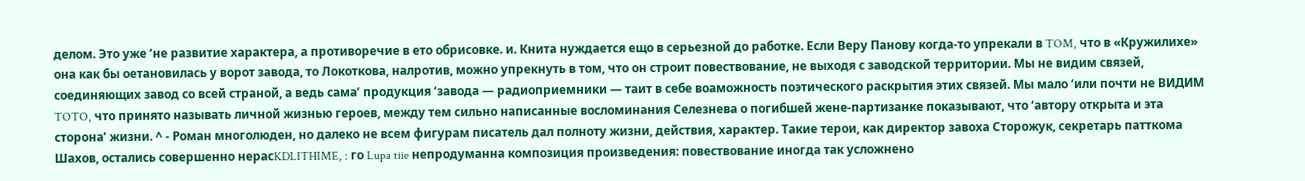делом. Это уже ‘не развитие характера, а противоречие в ето обрисовке. и. Книта нуждается ещо в серьезной до работке. Если Веру Панову когда-то упрекали в TOM, что в «Кружилихе» она как бы оетановилась у ворот завода, то Локоткова, налротив, можно упрекнуть в том, что он строит повествование, не выходя с заводской территории. Мы не видим связей, соединяющих завод со всей страной, а ведь сама’ продукция ‘завода — радиоприемники — таит в себе воаможность поэтического раскрытия этих связей. Мы мало ‘или почти не ВИДИМ TOTO, что принято называть личной жизнью героев, между тем сильно написанные восломинания Селезнева о погибшей жене-партизанке показывают, что ‘автору открыта и эта сторона’ жизни. ^ - Роман многолюден, но далеко не всем фигурам писатель дал полноту жизни, действия, характер. Такие терои, как директор завоха Сторожук, секретарь патткома Шахов, остались совершенно нерасKDLITHIME, : го Lupa tiie непродуманна композиция произведения: повествование иногда так усложнено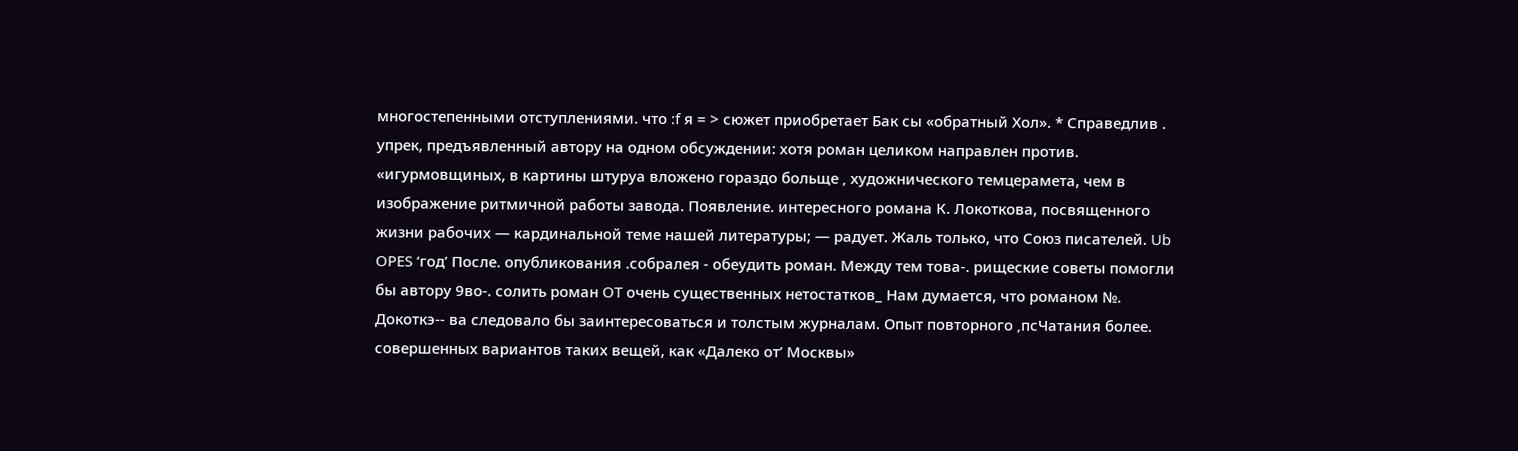многостепенными отступлениями. что :f я = > сюжет приобретает Бак сы «обратный Хол». * Справедлив . упрек, предъявленный автору на одном обсуждении: хотя роман целиком направлен против. «игурмовщиных, в картины штуруа вложено гораздо больще ‚ художнического темцерамета, чем в изображение ритмичной работы завода. Появление. интересного романа К. Локоткова, посвященного жизни рабочих — кардинальной теме нашей литературы; — радует. Жаль только, что Союз писателей. Ub OPES ‘год’ После. опубликования .собралея - обеудить роман. Между тем това-. рищеские советы помогли бы автору 9во-. солить роман OT очень существенных нетостатков_ Нам думается, что романом №. Докоткэ-- ва следовало бы заинтересоваться и толстым журналам. Опыт повторного ‚псЧатания более. совершенных вариантов таких вещей, как «Далеко от’ Москвы»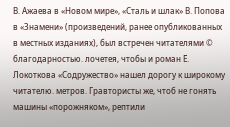В. Ажаева в «Новом мире», «Сталь и шлак» В. Попова в «Знамени» (произведений, ранее опубликованных в местных изданиях), был встречен читателями © благодарностью. лочетея, чтобы и роман Ё. Локоткова «Содружество» нашел дорогу к широкому читателю. метров. Гравтористы же, чтоб не гонять машины «порожняком», рептили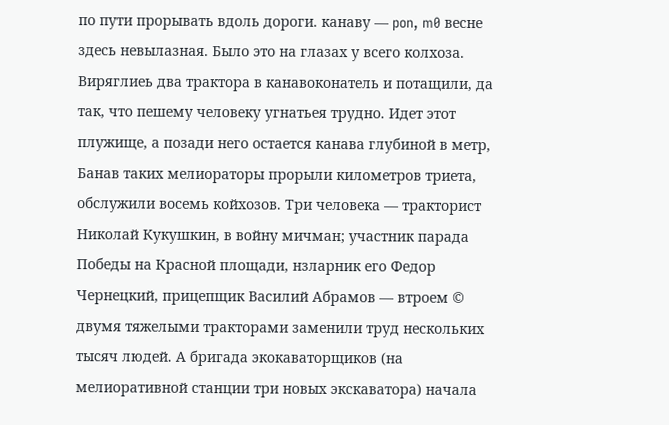по пути прорывать вдоль дороги. канаву — pon, m0 весне здесь невылазная. Было это на глазах у всего колхоза. Виряглиеь два трактора в канавоконатель и потащили, да так, что пешему человеку угнатьея трудно. Идет этот плужище, а позади него остается канава глубиной в метр, Банав таких мелиораторы прорыли километров триета, обслужили восемь койхозов. Три человека — тракторист Николай Кукушкин, в войну мичман; участник парада Победы на Красной площади, нзларник его Федор Чернецкий, прицепщик Василий Абрамов — втроем © двумя тяжелыми тракторами заменили труд нескольких тысяч людей. А бригада экокаваторщиков (на мелиоративной станции три новых экскаватора) начала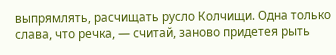выпрямлять, расчищать русло Колчищи. Одна только слава, что речка, — считай, заново придетея рыть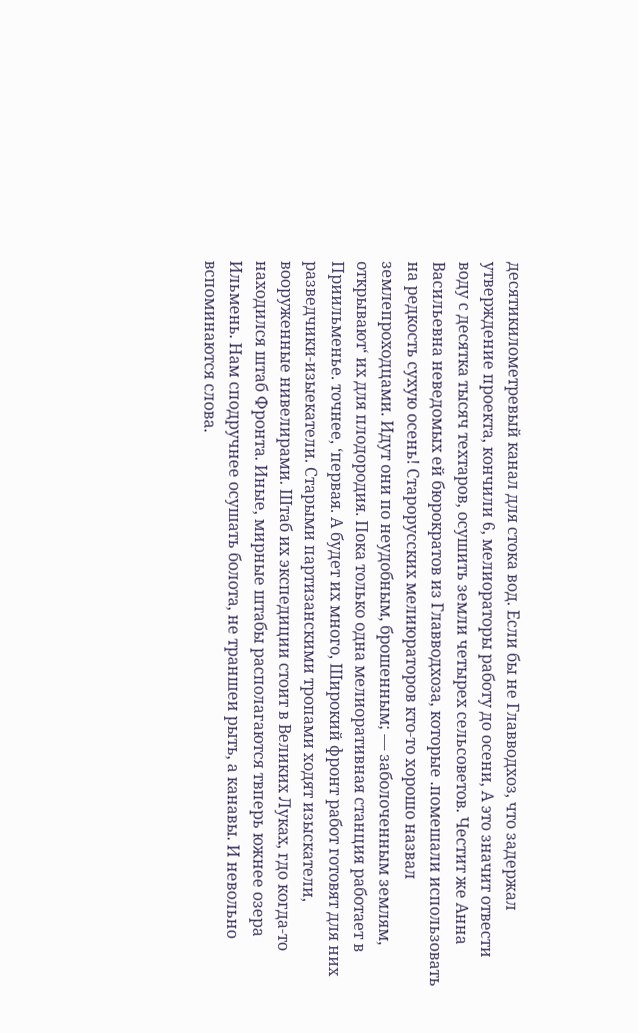десятикилометревый канал для стока вод. Если бы не Главводхоз, что задержал утверждение проекта, кончили 6, мелиораторы работу до осени, А это значит отвести воду с десятка тысяч техтаров, осушить земли четырех сельсоветов. Честит же Анна Васильевна неведомых ей бюрократов из Главводхоза, которые .помешали использовать на редкость сухую осень! Старорусских мелиюраторов кто-то хорошо назвал землепроходцами. Идут они по неудобным, брошенным; — заболоченным землям, открывают‘ их для плодородия. Пока только одна мелиоративная станция работает в Приильменье. точнее, ‘первая. А будет их много, Широкий фронт работ готовят для них разведчики-изыекатели. Старыми партизанскими тропами ходят изыскатели, вооруженные нивелирами. Штаб их экспедиции стоит в Великих Луках, гдо когда-то находился штаб Фронта. Иные, мирные штабы располагаются твперь южнее озера Ильмень. Нам сподручнее осушать болота, не траншеи рыть, а канавы. И невольно вспоминаются слова.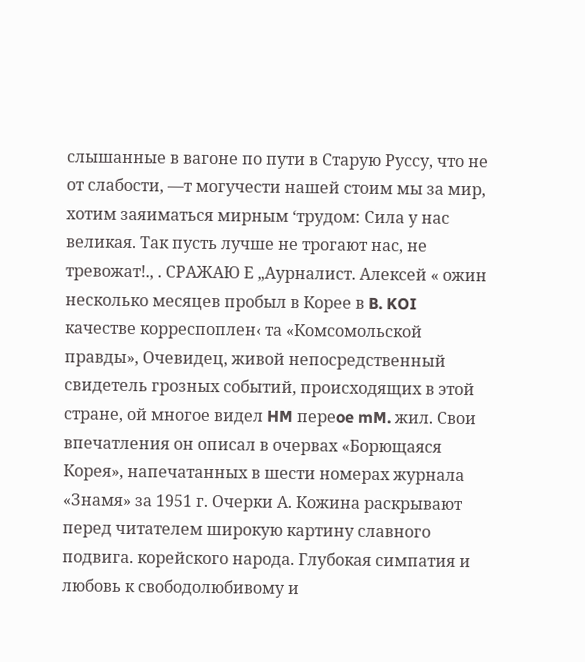слышанные в вагоне по пути в Старую Руссу, что не от слабости, —т могучести нашей стоим мы за мир, хотим заяиматься мирным ‘трудом: Сила у нас великая. Так пусть лучше не трогают нас, не тревожат!., . СРАЖАЮ Е „Аурналист. Алексей « ожин несколько месяцев пробыл в Корее в B. KOI качестве корреспоплен‹ та «Комсомольской правды», Очевидец, живой непосредственный свидетель грозных событий, происходящих в этой стране, ой многое видел HM переoe mM. жил. Свои впечатления он описал в очервах «Борющаяся Корея», напечатанных в шести номерах журнала «Знамя» за 1951 г. Очерки А. Кожина раскрывают перед читателем широкую картину славного подвига. корейского народа. Глубокая симпатия и любовь к свободолюбивому и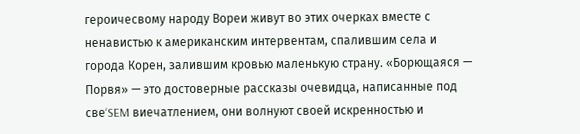героичесвому народу Вореи живут во этих очерках вместе с ненавистью к американским интервентам, спалившим села и города Корен, залившим кровью маленькую страну. «Борющаяся — Порвя» — это достоверные рассказы очевидца, написанные под све‘SEM виечатлением, они волнуют своей искренностью и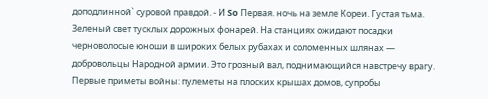доподлинной` суровой правдой. - И So Первая. ночь на земле Кореи. Густая тьма. Зеленый свет тусклых дорожных фонарей. На станциях ожидают посадки черноволосые юноши в широких белых рубахах и соломенных шлянах — добровольцы Народной армии. Это грозный вал, поднимающийся навстречу врагу. Первые приметы войны: пулеметы на плоских крышах домов, супробы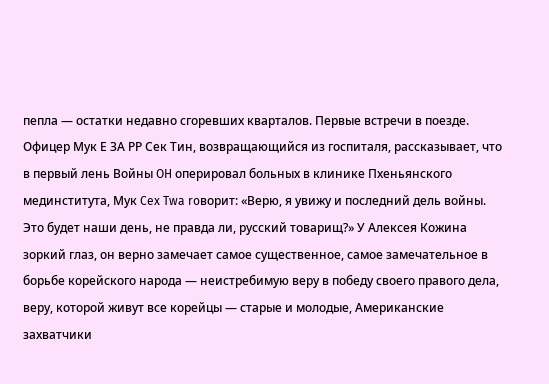пепла — остатки недавно сгоревших кварталов. Первые встречи в поезде. Офицер Мук Е ЗА РР Сек Тин, возвращающийся из госпиталя, рассказывает, что в первый лень Войны OH оперировал больных в клинике Пхеньянского мединститута, Мук Cex Twa roворит: «Верю, я увижу и последний дель войны. Это будет наши день, не правда ли, русский товарищ?» У Алексея Кожина зоркий глаз, он верно замечает самое существенное, самое замечательное в борьбе корейского народа — неистребимую веру в победу своего правого дела, веру, которой живут все корейцы — старые и молодые, Американские захватчики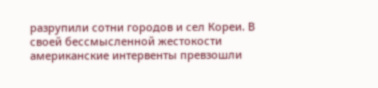разрупили сотни городов и сел Кореи. В своей бессмысленной жестокости американские интервенты превзошли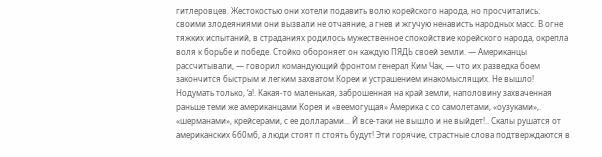гитлеровцев. Жестокостью они хотели подавить волю корейского народа, но просчитались: своими злодеяниями они вызвали не отчаяние, а гнев и жгучую ненависть народных масс. В огне тяжких испытаний, в страданиях родилось мужественное спокойствие корейского народа, окрепла воля к борьбе и победе. Стойко обороняет он каждую ПЯДЬ своей земли. — Американцы рассчитывали, — говорил командующий фронтом генерал Ким Чак, — что их разведка боем закончится быстрым и легким захватом Кореи и устрашением инакомыслящих. Не вышло! Нодумать только, ‘а!. Какая-то маленькая, заброшенная на край земли, наполовину захваченная раньше теми же американцами Корея и «веемогущая» Америка с со самолетами, «оузуками»,. «шерманами», крейсерами, с ее долларами... Й все-таки не вышло и не выйдет!.. Скалы рушатся от американских 6б0мб, а люди стоят п стоять будут! Эти горячие, страстные слова подтверждаются в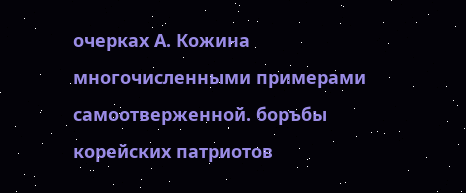очерках А. Кожина многочисленными примерами самоотверженной. боръбы корейских патриотов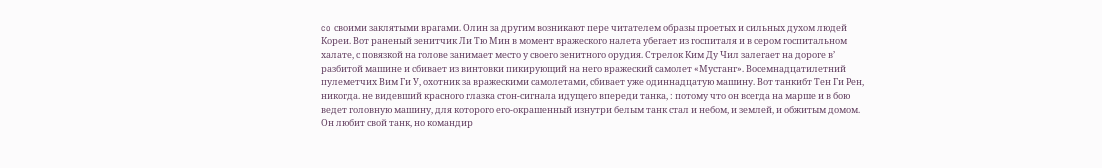co своими заклятыми врагами. Олин за другим возникают пере читателем образы проетых и сильных духом людей Кореи. Вот раненый зенитчик Ли Тю Мин в момент вражеского налета убегает из госпиталя и в сером госпитальном халате, с повязкой на голове занимает место у своего зенитного орудия. Стрелок Ким Ду Чил залегает на дороге в’ разбитой машине и сбивает из винтовки пикирующий на него вражеский самолет «Мустанг». Восемнадцатилетний пулеметчих Вим Ги У, охотник за вражескими самолетами, сбивает уже одиннадцатую машину. Вот танкибт Тен Ги Рен, никогда. не видевший красного глазка стон-сигнала идущего впереди танка, : потому что он всегда на марше и в бою ведет головную машину, для которого его-окрашенный изнутри белым танк стал и небом, и землей, и обжитым домом. Он любит свой танк, но командир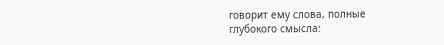говорит ему слова, полные глубокого смысла: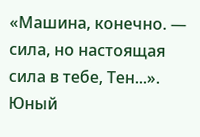«Машина, конечно. — сила, но настоящая сила в тебе, Тен...». Юный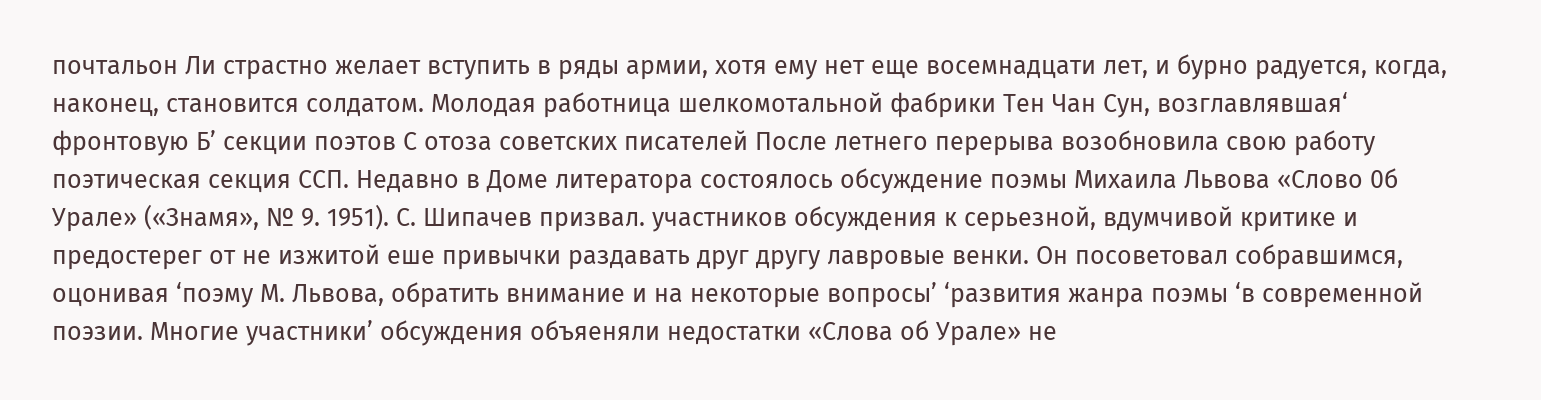почтальон Ли страстно желает вступить в ряды армии, хотя ему нет еще восемнадцати лет, и бурно радуется, когда, наконец, становится солдатом. Молодая работница шелкомотальной фабрики Тен Чан Сун, возглавлявшая‘ фронтовую Б’ секции поэтов С отоза советских писателей После летнего перерыва возобновила свою работу поэтическая секция ССП. Недавно в Доме литератора состоялось обсуждение поэмы Михаила Львова «Слово 0б Урале» («Знамя», № 9. 1951). С. Шипачев призвал. участников обсуждения к серьезной, вдумчивой критике и предостерег от не изжитой еше привычки раздавать друг другу лавровые венки. Он посоветовал собравшимся, оцонивая ‘поэму М. Львова, обратить внимание и на некоторые вопросы’ ‘развития жанра поэмы ‘в современной поэзии. Многие участники’ обсуждения объяеняли недостатки «Слова об Урале» не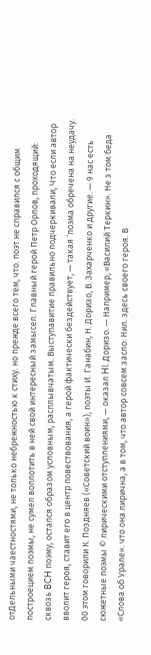отДельными чаестностями, не только небрежностью к стиху. но прежде всего тем, что. поэт не справился с общим построецием поэмы, не сумел воплотить в ней свой интересный замысел. Главный герой Петр Орлов, проходящий: сквозь BCH поэму, остался образом условным, расплывчатым. Выступавитие правильно подчеркивали, Что если автор вволит героя, ставит его в центр повествования, а герой фактически бездействует, — такая ‘поэма обречена на неудачу. 00 этом говорили К. Поздняев («Советский воин»), поэты И. Ганабин, Н. Доризо, В. Захарченко и другие. — 9 нас есть сюжетные поэмы © лирическими отступлениями, — оказал Hl. Доризо. — Например, «Василий Теркин». Не з том беда «Слова об Урале». что она лирична, а в том, что автор совсем засло: Нил. здесь своего героя. В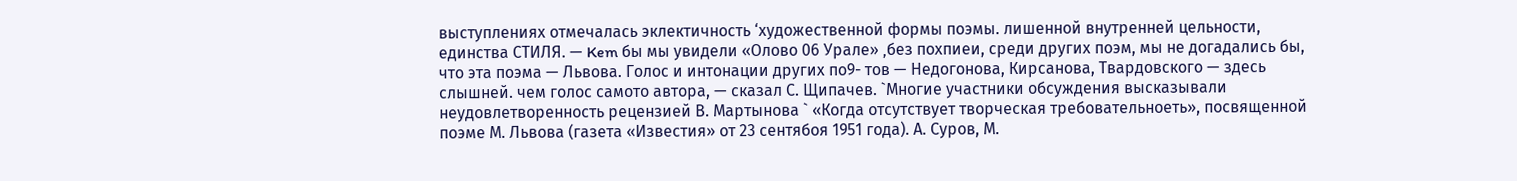выступлениях отмечалась эклектичность ‘художественной формы поэмы. лишенной внутренней цельности, единства СТИЛЯ. — Kem бы мы увидели «Олово 06 Урале» ‚без похпиеи, среди других поэм, мы не догадались бы, что эта поэма — Львова. Голос и интонации других по9- тов — Недогонова, Кирсанова, Твардовского — здесь слышней. чем голос самото автора, — сказал С. Щипачев. `Многие участники обсуждения высказывали неудовлетворенность рецензией В. Мартынова ` «Когда отсутствует творческая требовательноеть», посвященной поэме М. Львова (газета «Известия» от 23 сентябоя 1951 года). А. Суров, М.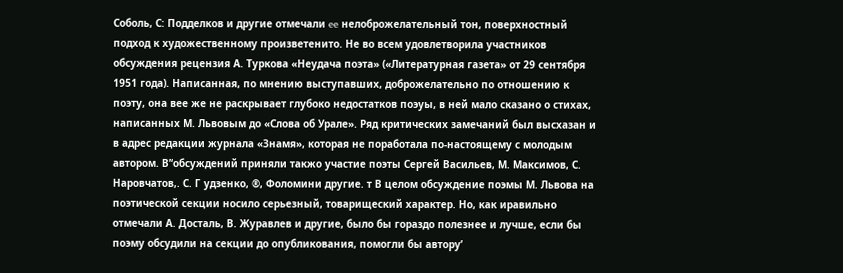Соболь, С: Подделков и другие отмечали ee нелоброжелательный тон, поверхностный подход к художественному произветенито. Не во всем удовлетворила участников обсуждения рецензия А. Туркова «Неудача поэта» («Литературная газета» от 29 сентября 1951 года). Написанная, по мнению выступавших, доброжелательно по отношению к поэту, она вее же не раскрывает глубоко недостатков поэуы, в ней мало сказано о стихах, написанных М. Львовым до «Слова об Урале». Ряд критических замечаний был высхазан и в адрес редакции журнала «Знамя», которая не поработала по-настоящему с молодым автором. В’‘обсуждений приняли такжо участие поэты Сергей Васильев, М. Максимов, С. Наровчатов,. С. Г удзенко, ®, Фоломини другие. т В целом обсуждение поэмы М. Львова на поэтической секции носило серьезный, товарищеский характер. Но, как иравильно отмечали А. Досталь, В. Журавлев и другие, было бы гораздо полезнее и лучше, если бы поэму обсудили на секции до опубликования, помогли бы автору’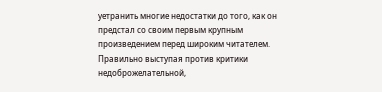уетранить многие недостатки до того, как он предстал со своим первым крупным произведением перед широким читателем. Правильно выступая против критики недоброжелательной,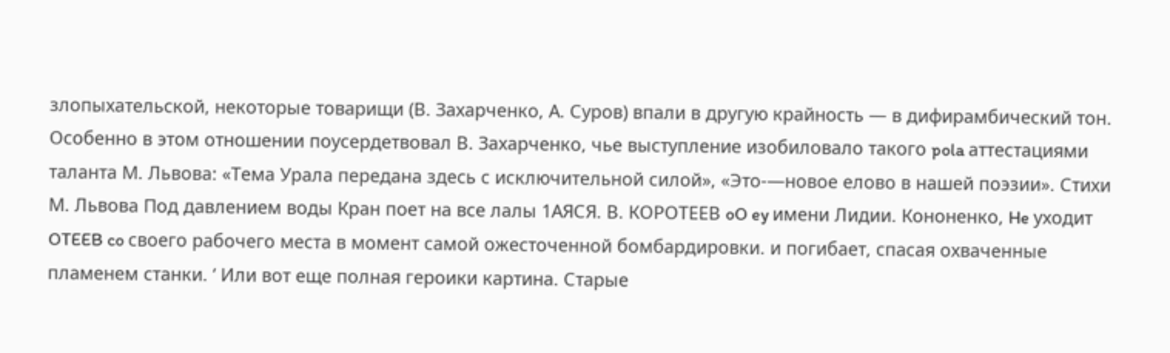злопыхательской, некоторые товарищи (В. Захарченко, А. Суров) впали в другую крайность — в дифирамбический тон. Особенно в этом отношении поусердетвовал В. Захарченко, чье выступление изобиловало такого pola аттестациями таланта М. Львова: «Тема Урала передана здесь с исключительной силой», «Это-—новое елово в нашей поэзии». Стихи М. Львова Под давлением воды Кран поет на все лалы 1АЯСЯ. В. КОРОТЕЕВ oO ey имени Лидии. Кононенко, He уходит OTEEB co своего рабочего места в момент самой ожесточенной бомбардировки. и погибает, спасая охваченные пламенем станки. ‘ Или вот еще полная героики картина. Старые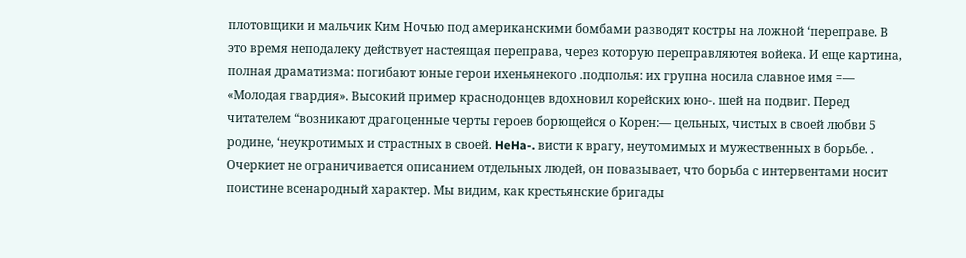плотовщики и мальчик Ким Ночью под американскими бомбами разводят костры на ложной ‘переправе. В это время неподалеку действует настеящая переправа, через которую переправляютея войека. И еще картина, полная драматизма: погибают юные герои ихеньянекого .подполья: их групна носила славное имя =— «Молодая гвардия». Высокий пример краснодонцев вдохновил корейских юно-. шей на подвиг. Перед читателем “возникают драгоценные черты героев борющейся о Корен:— цельных, чистых в своей любви 5 родине, ‘неукротимых и страстных в своей. HeHa-. висти к врагу, неутомимых и мужественных в борьбе. . Очеркиет не ограничивается описанием отдельных людей, он повазывает, что борьба с интервентами носит поистине всенародный характер. Мы видим, как крестьянские бригады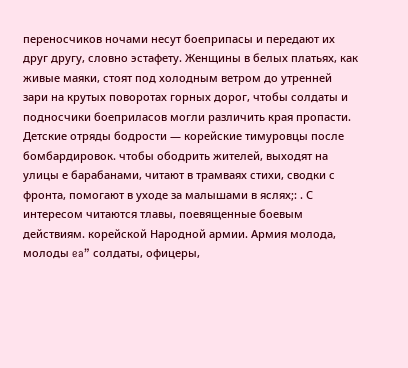переносчиков ночами несут боеприпасы и передают их друг другу, словно эстафету. Женщины в белых платьях, как живые маяки, стоят под холодным ветром до утренней зари на крутых поворотах горных дорог, чтобы солдаты и подносчики боеприласов могли различить края пропасти. Детские отряды бодрости — корейские тимуровцы после бомбардировок. чтобы ободрить жителей, выходят на улицы е барабанами, читают в трамваях стихи, сводки с фронта, помогают в уходе за малышами в яслях;: . С интересом читаются тлавы, поевященные боевым действиям. корейской Haродной армии. Армия молода, молоды ea” солдаты, офицеры,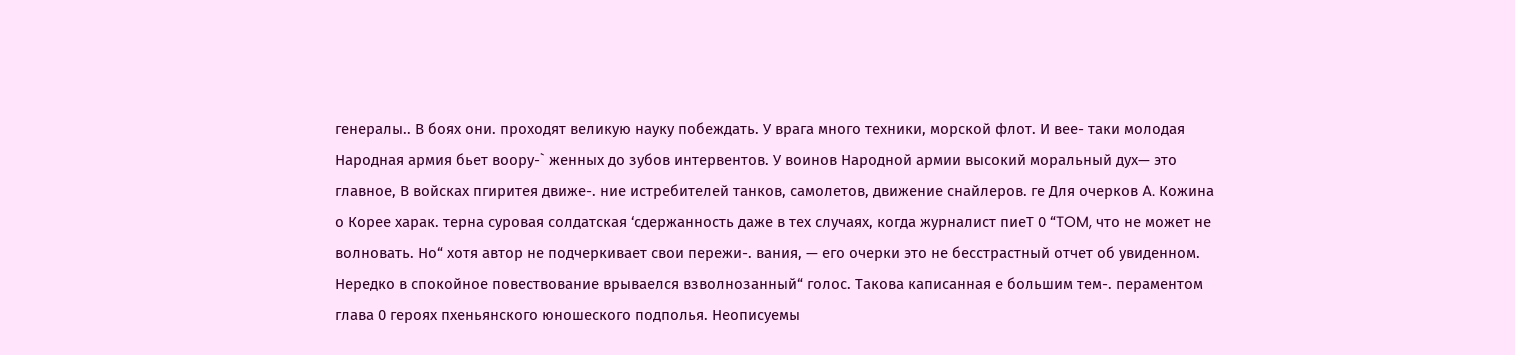генералы.. В боях они. проходят великую науку побеждать. У врага много техники, морской флот. И вее- таки молодая Народная армия бьет воору-` женных до зубов интервентов. У воинов Народной армии высокий моральный дух— это главное, В войсках пгиритея движе-. ние истребителей танков, самолетов, движение снайлеров. ге Для очерков A. Кожина о Корее харак. терна суровая солдатская ‘сдержанность даже в тех случаях, когда журналист пиeT 0 “TOM, что не может не волновать. Но“ хотя автор не подчеркивает свои пережи-. вания, — его очерки это не бесстрастный отчет об увиденном. Нередко в спокойное повествование врываелся взволнозанный“ голос. Такова каписанная е большим тем-. пераментом глава 0 героях пхеньянского юношеского подполья. Неописуемы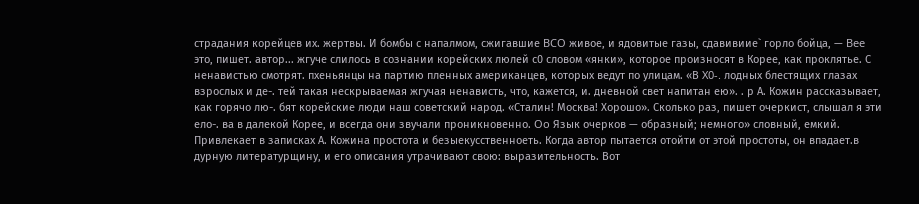страдания корейцев их. жертвы. И бомбы с напалмом, сжигавшие BCO живое, и ядовитые газы, сдавивиие` горло бойца, — Bee это, пишет. автор... жгуче слилось в сознании корейских люлей с0 словом «янки», которое произносят в Корее, как проклятье. С ненавистью смотрят. пхеньянцы на партию пленных американцев, которых ведут по улицам. «В X0-. лодных блестящих глазах взрослых и де-. тей такая нескрываемая жгучая ненависть, что, кажется, и. дневной свет напитан ею». . р А. Кожин рассказывает, как горячо лю-. бят корейские люди наш советский народ. «Сталин! Москва! Хорошо». Сколько раз, пишет очеркист, слышал я эти ело-. ва в далекой Корее, и всегда они звучали проникновенно. Oo Язык очерков — образный; немного» словный, емкий. Привлекает в записках А. Кожина простота и безыекусственноеть. Когда автор пытается отойти от этой простоты, он впадает.в дурную литературщину, и его описания утрачивают свою: выразительность. Вот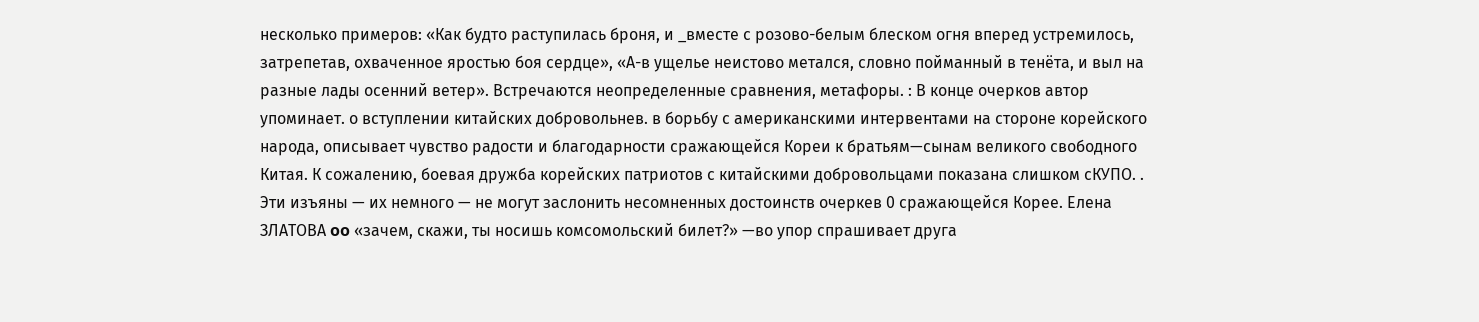несколько примеров: «Как будто раступилась броня, и _вместе с розово-белым блеском огня вперед устремилось, затрепетав, охваченное яростью боя сердце», «А-в ущелье неистово метался, словно пойманный в тенёта, и выл на разные лады осенний ветер». Встречаются неопределенные сравнения, метафоры. : В конце очерков автор упоминает. о вступлении китайских добровольнев. в борьбу с американскими интервентами на стороне корейского народа, описывает чувство радости и благодарности сражающейся Кореи к братьям—сынам великого свободного Китая. К сожалению, боевая дружба корейских патриотов с китайскими добровольцами показана слишком сКУПО. . Эти изъяны — их немного — не могут заслонить несомненных достоинств очеркев 0 сражающейся Корее. Елена ЗЛАТОВА oo «зачем, скажи, ты носишь комсомольский билет?» —во упор спрашивает друга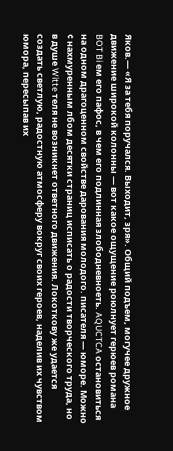Яков.— «Я за тебя поручался. Выходит, зря». Общий подъем, могучее дружное движение широкой колонны — вот какое ощущение роюлнует герюев романа BOT Bi ем его пафос, в чем его подлинная злободневноеть. AQUCTCA остановиться на одном драгоценном свойстве дарования молодого. писателя — юморе. Можно ¢ нахмуренным лбом десятки страниц исписать о радости творческого труда, но в душе Witte теля не возникнет ответного движения. Локоткову же удается создать светлую, радостную атмосферу вокруг своих героев, наделив их чувством юмора, пересыпав их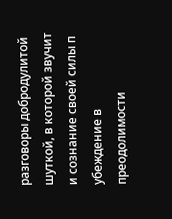разговоры добродулитой шуткой, в которой звучит и сознание своей силы п убеждение в преодолимости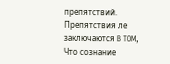препятствий. Препятствия ле заключаются B TOM, Что сознание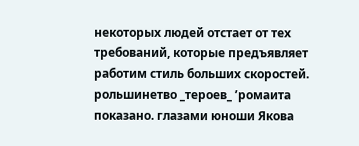некоторых людей отстает от тех требований, которые предъявляет работим стиль больших скоростей. рольшинетво _тероев_ ’ромаита показано. глазами юноши Якова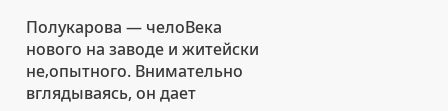Полукарова — челоВека нового на заводе и житейски не‚опытного. Внимательно вглядываясь, он дает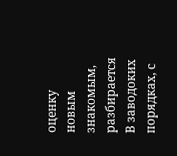оценку новым знакомым, разбирается В заводоких порядках, с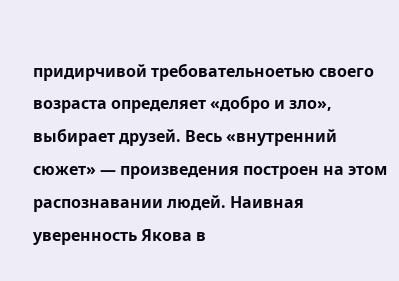придирчивой требовательноетью своего возраста определяет «добро и зло», выбирает друзей. Весь «внутренний сюжет» — произведения построен на этом распознавании людей. Наивная уверенность Якова в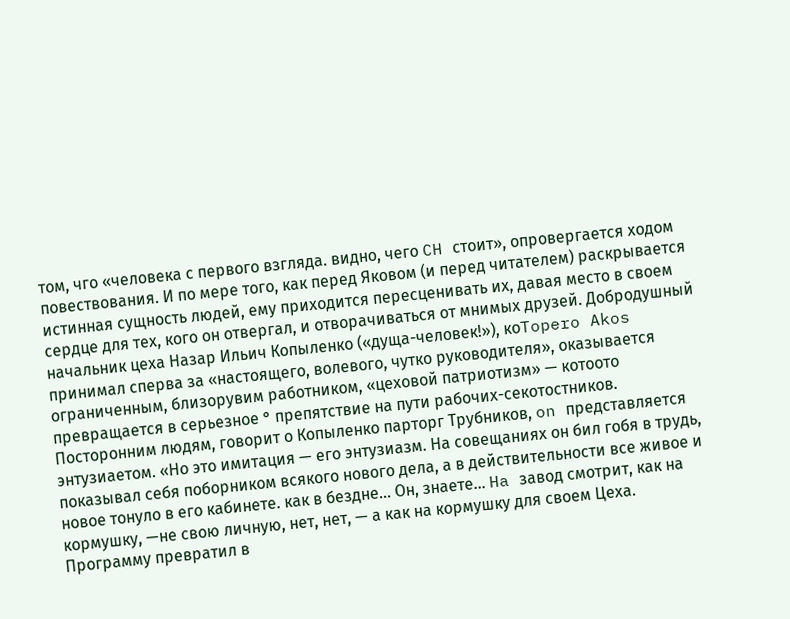том, чго «человека с первого взгляда. видно, чего CH стоит», опровергается ходом повествования. И по мере того, как перед Яковом (и перед читателем) раскрывается истинная сущность людей, ему приходится пересценивать их, давая место в своем сердце для тех, кого он отвергал, и отворачиваться от мнимых друзей. Добродушный начальник цеха Назар Ильич Копыленко («дуща-человек!»), коTopero Akos принимал сперва за «настоящего, волевого, чутко руководителя», оказывается ограниченным, близорувим работником, «цеховой патриотизм» — котоото превращается в серьезное ° препятствие на пути рабочих-секотостников. Посторонним людям, говорит о Копыленко парторг Трубников, on представляется энтузиаетом. «Но это имитация — его энтузиазм. На совещаниях он бил гобя в трудь, показывал себя поборником всякого нового дела, а в действительности все живое и новое тонуло в его кабинете. как в бездне... Он, знаете... Ha завод смотрит, как на кормушку, —не свою личную, нет, нет, — а как на кормушку для своем Цеха. Программу превратил в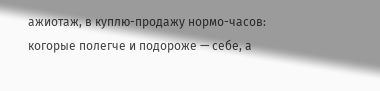ажиотаж, в куплю-продажу нормо-часов: когорые полегче и подороже — себе, а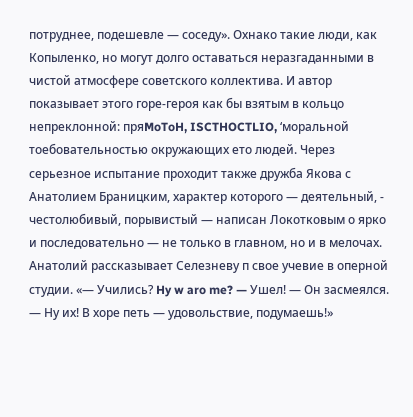потруднее, подешевле — соседу». Охнако такие люди, как Копыленко, но могут долго оставаться неразгаданными в чистой атмосфере советского коллектива. И автор показывает этого горе-героя как бы взятым в кольцо непреклонной: пряMoToH, ISCTHOCTLIO, ‘моральной тоебовательностью окружающих ето людей. Через серьезное испытание проходит также дружба Якова с Анатолием Браницким, характер которого — деятельный, - честолюбивый, порывистый — написан Локотковым о ярко и последовательно — не только в главном, но и в мелочах. Анатолий рассказывает Селезневу п свое учевие в оперной студии. «— Учились? Hy w aro me? — Ушел! — Он засмеялся. — Ну их! В хоре петь — удовольствие, подумаешь!»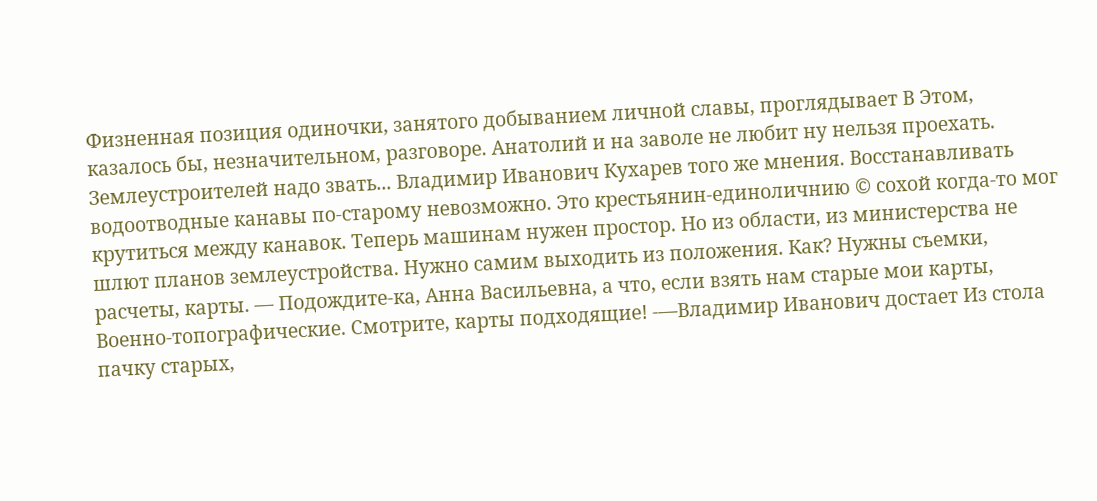Физненная позиция одиночки, занятого добыванием личной славы, проглядывает В Этом, казалось бы, незначительном, разговоре. Анатолий и на заволе не любит ну нельзя проехать. Землеустроителей надо звать... Владимир Иванович Кухарев того же мнения. Восстанавливать водоотводные канавы по-старому невозможно. Это крестьянин-единоличнию © сохой когда-то мог крутиться между канавок. Теперь машинам нужен простор. Но из области, из министерства не шлют планов землеустройства. Нужно самим выходить из положения. Как? Нужны съемки, расчеты, карты. — Подождите-ка, Анна Васильевна, а что, если взять нам старые мои карты, Военно-топографические. Смотрите, карты подходящие! -—Владимир Иванович достает Из стола пачку старых,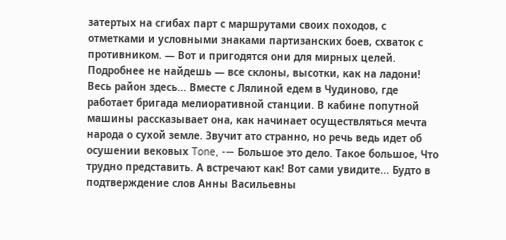затертых на сгибах парт с маршрутами своих походов, с отметками и условными знаками партизанских боев, схваток с противником. — Вот и пригодятся они для мирных целей. Подробнее не найдешь — все склоны, высотки, как на ладони! Весь район здесь... Вместе с Лялиной едем в Чудиново, где работает бригада мелиоративной станции. В кабине попутной машины рассказывает она, как начинает осуществляться мечта народа о сухой земле. Звучит ато странно, но речь ведь идет об осушении вековых Tone, -— Большое это дело. Такое большое, Что трудно представить. А встречают как! Вот сами увидите... Будто в подтверждение слов Анны Baсильевны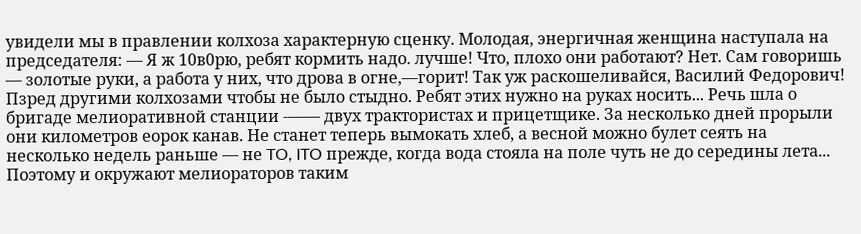увидели мы в правлении колхоза характерную сценку. Молодая, энергичная женщина наступала на председателя: — Я ж 10в0рю, ребят кормить надо. лучше! Что, плохо они работают? Нет. Сам говоришь — золотые руки, а работа у них, что дрова в огне,—горит! Так уж раскошеливайся, Василий Федорович! Пзред другими колхозами чтобы не было стыдно. Ребят этих нужно на руках носить... Речь шла о бригаде мелиоративной станции -—— двух трактористах и прицетщике. За несколько дней прорыли они километров еорок канав. Не станет теперь вымокать хлеб, а весной можно булет сеять на несколько недель раньше — не TO, ITO прежде, когда вода стояла на поле чуть не до середины лета... Поэтому и окружают мелиораторов таким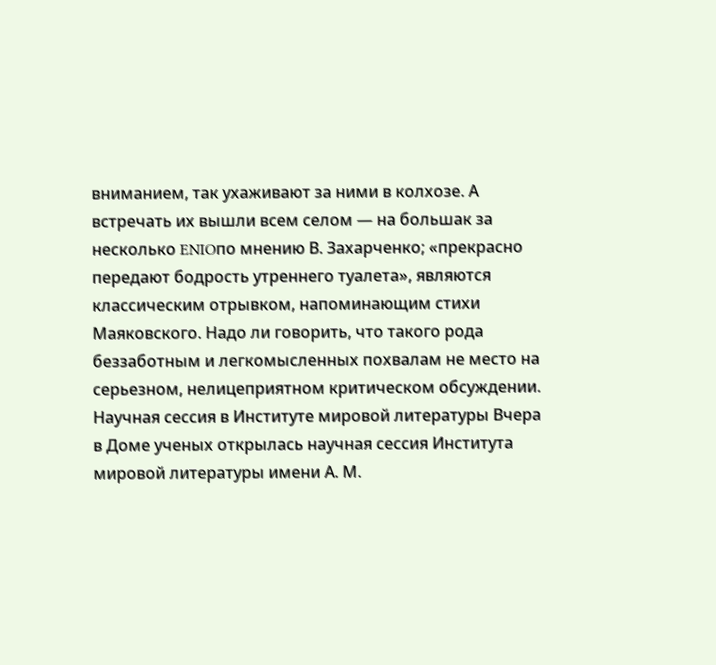вниманием, так ухаживают за ними в колхозе. А встречать их вышли всем селом — на большак за несколько ENIOпо мнению В. Захарченко; «прекрасно передают бодрость утреннего туалета», являются классическим отрывком, напоминающим стихи Маяковского. Надо ли говорить, что такого рода беззаботным и легкомысленных похвалам не место на серьезном, нелицеприятном критическом обсуждении. Научная сессия в Институте мировой литературы Вчера в Доме ученых открылась научная сессия Института мировой литературы имени А. М.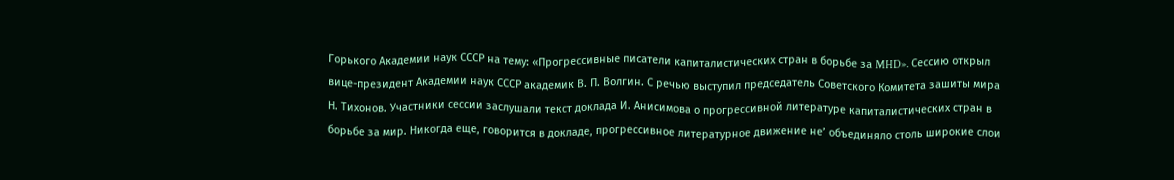Горького Академии наук СССР на тему: «Прогрессивные писатели капиталистических стран в борьбе за MHD». Сессию открыл вице-президент Академии наук СССР академик В. П. Волгин. С речью выступил председатель Советского Комитета зашиты мира Н. Тихонов. Участники сессии заслушали текст доклада И. Анисимова о прогрессивной литературе капиталистических стран в борьбе за мир. Никогда еще, говорится в докладе, прогрессивное литературное движение не’ объединяло столь широкие слои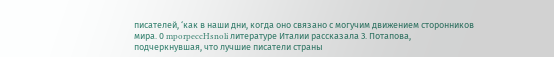писателей, ‘как в наши дни, когда оно связано с могучим движением сторонников мира. 0 mporpeccHsnoli литературе Италии рассказала 3. Потапова, подчеркнувшая, что лучшие писатели страны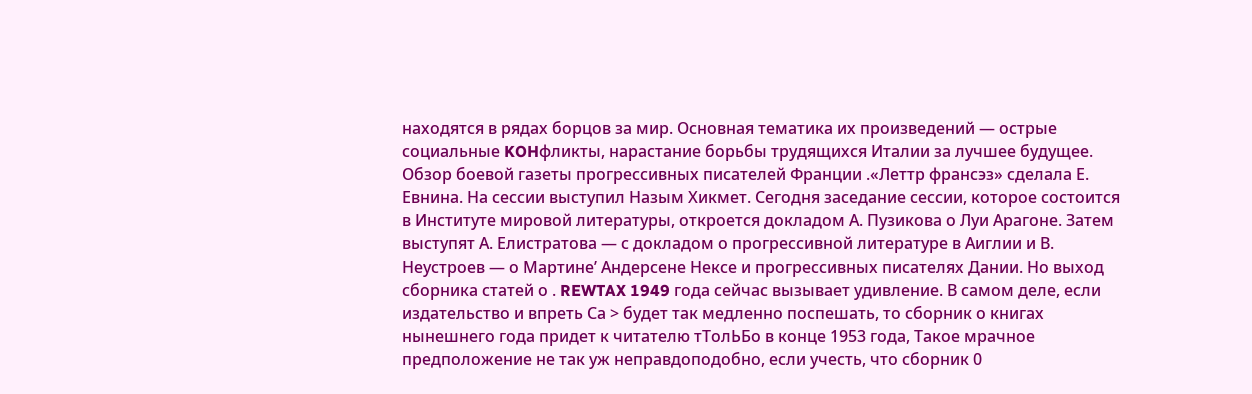находятся в рядах борцов за мир. Основная тематика их произведений — острые социальные KOHфликты, нарастание борьбы трудящихся Италии за лучшее будущее. Обзор боевой газеты прогрессивных писателей Франции .«Леттр франсэз» сделала Е. Евнина. На сессии выступил Назым Хикмет. Сегодня заседание сессии, которое состоится в Институте мировой литературы, откроется докладом А. Пузикова о Луи Арагоне. Затем выступят А. Елистратова — с докладом о прогрессивной литературе в Аиглии и В. Неустроев — о Мартине’ Андерсене Нексе и прогрессивных писателях Дании. Но выход сборника статей о . REWTAX 1949 года сейчас вызывает удивление. В самом деле, если издательство и впреть Са > будет так медленно поспешать, то сборник о книгах нынешнего года придет к читателю тТолЬБо в конце 1953 года, Такое мрачное предположение не так уж неправдоподобно, если учесть, что сборник 0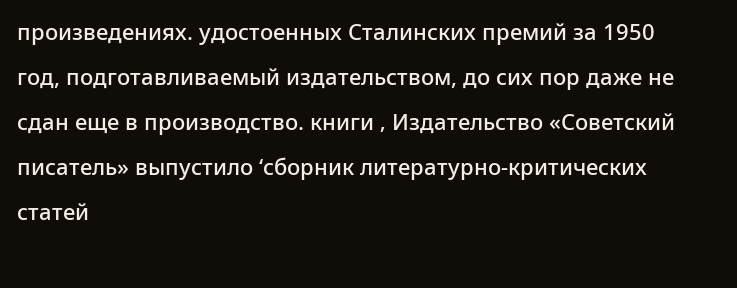произведениях. удостоенных Сталинских премий за 1950 год, подготавливаемый издательством, до сих пор даже не сдан еще в производство. книги ‚ Издательство «Советский писатель» выпустило ‘сборник литературно-критических статей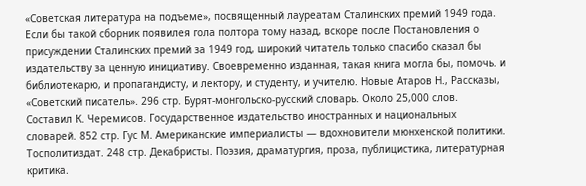«Советская литература на подъеме», посвященный лауреатам Сталинских премий 1949 года. Если бы такой сборник появилея гола полтора тому назад, вскоре после Постановления о присуждении Сталинских премий за 1949 год, широкий читатель только спасибо сказал бы издательству за ценную инициативу. Своевременно изданная, такая книга могла бы, помочь. и библиотекарю, и пропагандисту, и лектору, и студенту, и учителю. Новые Атаров Н., Рассказы, «Советский писатель». 296 стр. Бурят-монгольско-русский словарь. Около 25,000 слов. Составил К. Черемисов. Государственное издательство иностранных и национальных словарей. 852 стр. Гус М. Американские империалисты — вдохновители мюнхенской политики. Tocполитиздат. 248 стр. Декабристы. Поэзия, драматургия, проза, публицистика, литературная критика.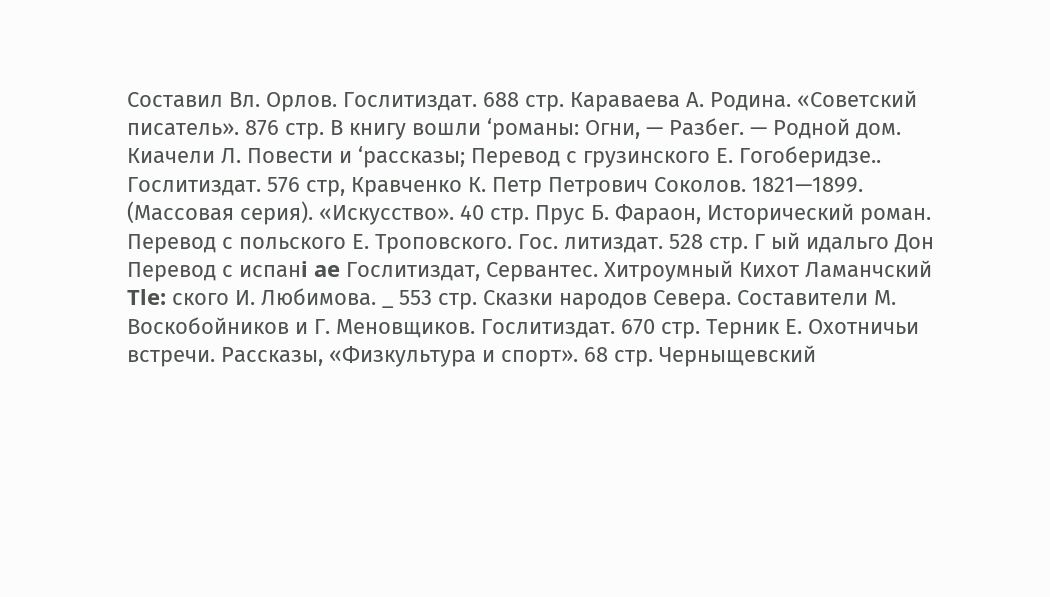Составил Вл. Орлов. Гослитиздат. 688 стр. Караваева А. Родина. «Советский писатель». 876 стр. В книгу вошли ‘романы: Огни, — Разбег. — Родной дом. Киачели Л. Повести и ‘рассказы; Перевод с грузинского Е. Гогоберидзе.. Гослитиздат. 576 стр, Кравченко К. Петр Петрович Соколов. 1821—1899. (Массовая серия). «Искусство». 40 стр. Прус Б. Фараон, Исторический роман. Перевод с польского Е. Троповского. Гос. литиздат. 528 стр. Г ый идальго Дон Перевод с испанi ae Гослитиздат, Сервантес. Хитроумный Кихот Ламанчский Tle: ского И. Любимова. _ 553 стр. Сказки народов Севера. Составители М. Воскобойников и Г. Меновщиков. Гослитиздат. 670 стр. Терник Е. Охотничьи встречи. Рассказы, «Физкультура и спорт». 68 стр. Черныщевский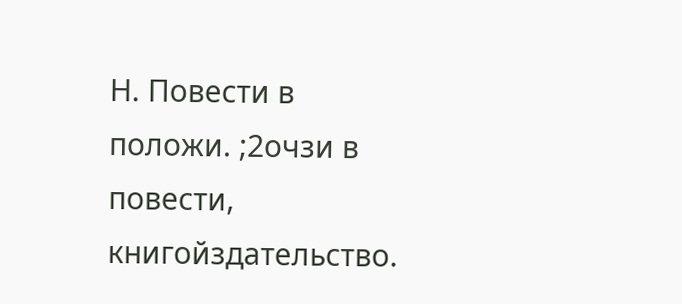Н. Повести в положи. ;2очзи в повести, книгойздательство.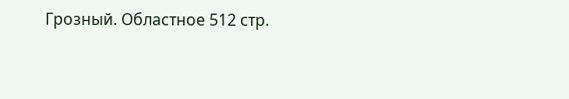Грозный. Областное 512 стр.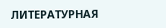ЛИТЕРАТУРНАЯ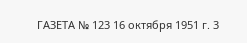ГАЗЕТА № 123 16 октября 1951 г. 3